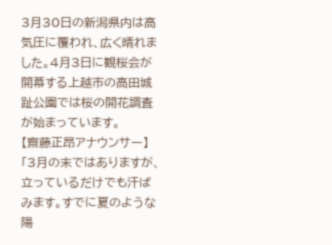3月30日の新潟県内は高気圧に覆われ、広く晴れました。4月3日に観桜会が開幕する上越市の高田城趾公園では桜の開花調査が始まっています。
【齋藤正昂アナウンサー】
「3月の末ではありますが、立っているだけでも汗ばみます。すでに夏のような陽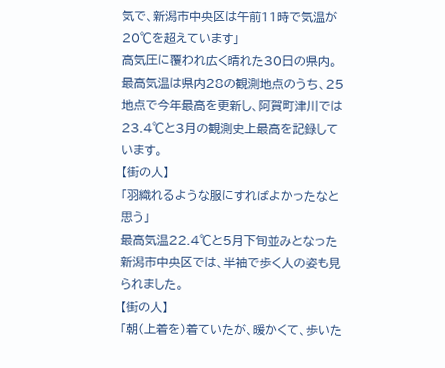気で、新潟市中央区は午前11時で気温が20℃を超えています」
高気圧に覆われ広く晴れた30日の県内。
最高気温は県内28の観測地点のうち、25地点で今年最高を更新し、阿賀町津川では23.4℃と3月の観測史上最高を記録しています。
【街の人】
「羽織れるような服にすればよかったなと思う」
最高気温22.4℃と5月下旬並みとなった新潟市中央区では、半袖で歩く人の姿も見られました。
【街の人】
「朝(上着を)着ていたが、暖かくて、歩いた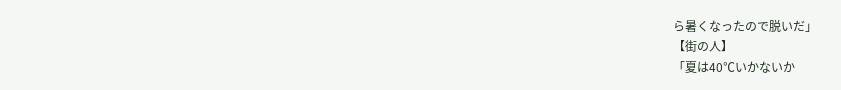ら暑くなったので脱いだ」
【街の人】
「夏は40℃いかないか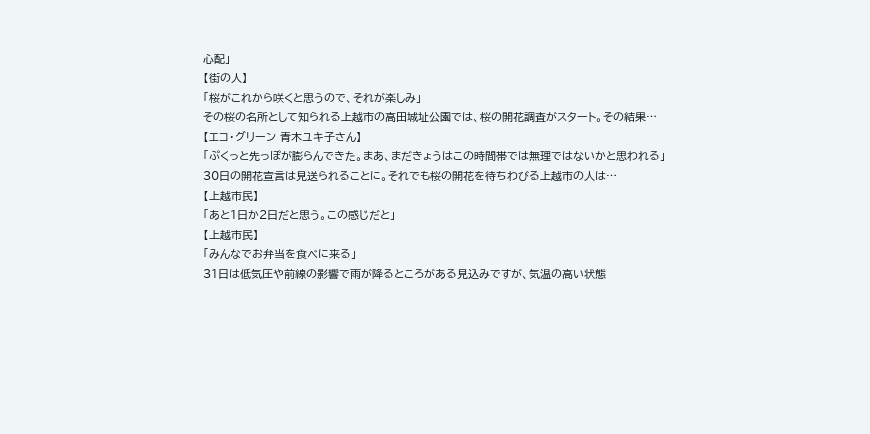心配」
【街の人】
「桜がこれから咲くと思うので、それが楽しみ」
その桜の名所として知られる上越市の高田城址公園では、桜の開花調査がスタート。その結果…
【エコ・グリーン 青木ユキ子さん】
「ぷくっと先っぽが膨らんできた。まあ、まだきょうはこの時間帯では無理ではないかと思われる」
30日の開花宣言は見送られることに。それでも桜の開花を待ちわびる上越市の人は…
【上越市民】
「あと1日か2日だと思う。この感じだと」
【上越市民】
「みんなでお弁当を食べに来る」
31日は低気圧や前線の影響で雨が降るところがある見込みですが、気温の高い状態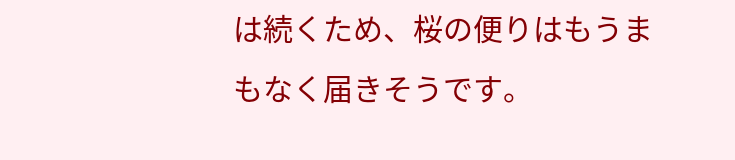は続くため、桜の便りはもうまもなく届きそうです。